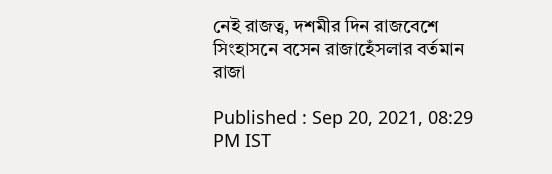নেই রাজত্ব, দশমীর দিন রাজবেশে সিংহাসনে বসেন রাজাহেঁসলার বর্তমান রাজা

Published : Sep 20, 2021, 08:29 PM IST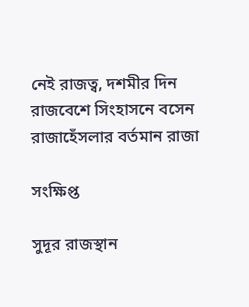নেই রাজত্ব, দশমীর দিন রাজবেশে সিংহাসনে বসেন রাজাহেঁসলার বর্তমান রাজা

সংক্ষিপ্ত

সুদূর রাজস্থান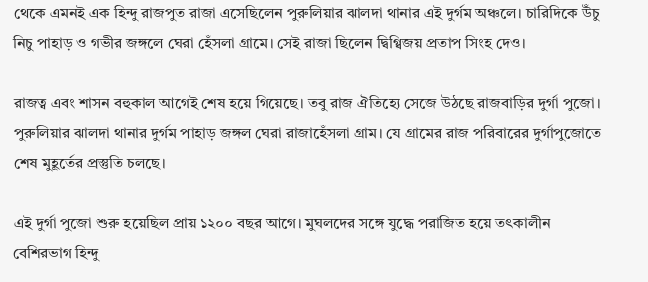থেকে এমনই এক হিন্দু রাজপুত রাজা এসেছিলেন পুরুলিয়ার ঝালদা থানার এই দুর্গম অঞ্চলে। চারিদিকে উঁচু নিচু পাহাড় ও গভীর জঙ্গলে ঘেরা হেঁসলা গ্রামে। সেই রাজা ছিলেন দ্বিগ্বিজয় প্রতাপ সিংহ দেও।

রাজত্ব এবং শাসন বহুকাল আগেই শেষ হয়ে গিয়েছে। তবু রাজ ঐতিহ্যে সেজে উঠছে রাজবাড়ির দুর্গা পুজো। পুরুলিয়ার ঝালদা থানার দুর্গম পাহাড় জঙ্গল ঘেরা রাজাহেঁসলা গ্রাম। যে গ্রামের রাজ পরিবারের দুর্গাপুজোতে শেষ মুহূর্তের প্রস্তুতি চলছে।

এই দুর্গা পুজো শুরু হয়েছিল প্রায় ১২০০ বছর আগে। মুঘলদের সঙ্গে যুদ্ধে পরাজিত হয়ে তৎকালীন বেশিরভাগ হিন্দু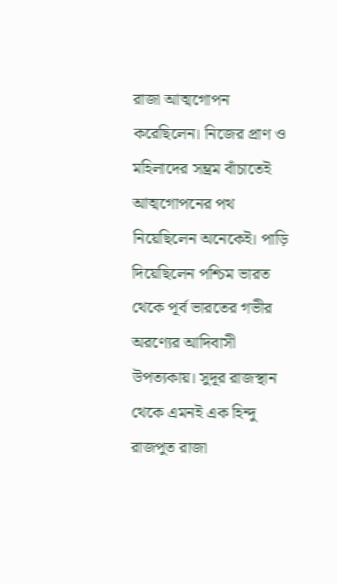রাজা আত্মগোপন করেছিলেন। নিজের প্রাণ ও মহিলাদের সম্ভ্রম বাঁচাতেই আত্মগোপনের পথ নিয়েছিলেন অনেকেই। পাড়ি দিয়েছিলেন পশ্চিম ভারত থেকে পূর্ব ভারতের গভীর অরণ্যের আদিবাসী উপত্যকায়। সুদূর রাজস্থান থেকে এমনই এক হিন্দু রাজপুত রাজা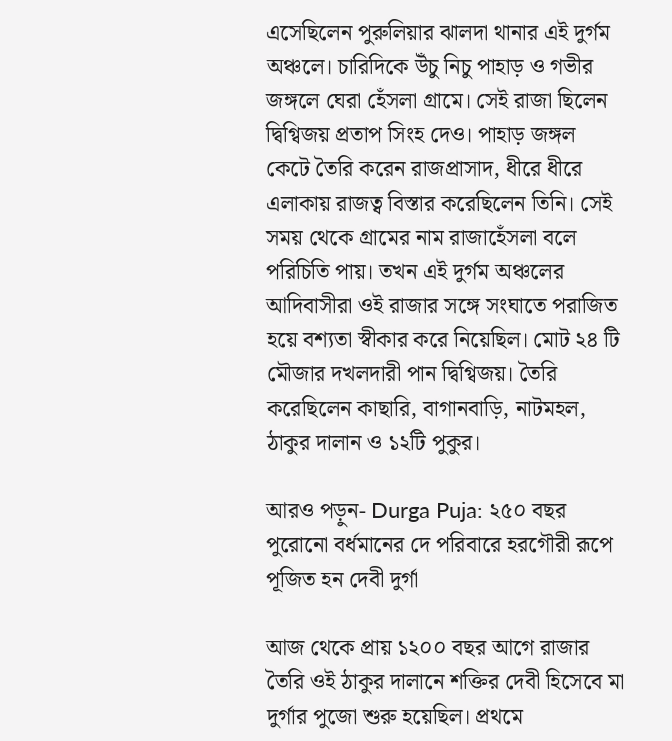এসেছিলেন পুরুলিয়ার ঝালদা থানার এই দুর্গম অঞ্চলে। চারিদিকে উঁচু নিচু পাহাড় ও গভীর জঙ্গলে ঘেরা হেঁসলা গ্রামে। সেই রাজা ছিলেন দ্বিগ্বিজয় প্রতাপ সিংহ দেও। পাহাড় জঙ্গল কেটে তৈরি করেন রাজপ্রাসাদ, ধীরে ধীরে এলাকায় রাজত্ব বিস্তার করেছিলেন তিনি। সেই সময় থেকে গ্রামের নাম রাজাহেঁসলা বলে পরিচিতি পায়। তখন এই দুর্গম অঞ্চলের আদিবাসীরা ওই রাজার সঙ্গে সংঘাতে পরাজিত হয়ে বশ্যতা স্বীকার করে নিয়েছিল। মোট ২৪ টি মৌজার দখলদারী পান দ্বিগ্বিজয়। তৈরি করেছিলেন কাছারি, বাগানবাড়ি, নাটমহল, ঠাকুর দালান ও ১২টি পুকুর।

আরও পড়ুন- Durga Puja: ২৫০ বছর পুরোনো বর্ধমানের দে পরিবারে হরগৌরী রূপে পূজিত হন দেবী দুর্গা

আজ থেকে প্রায় ১২০০ বছর আগে রাজার তৈরি ওই ঠাকুর দালানে শক্তির দেবী হিসেবে মা দুর্গার পুজো শুরু হয়েছিল। প্রথমে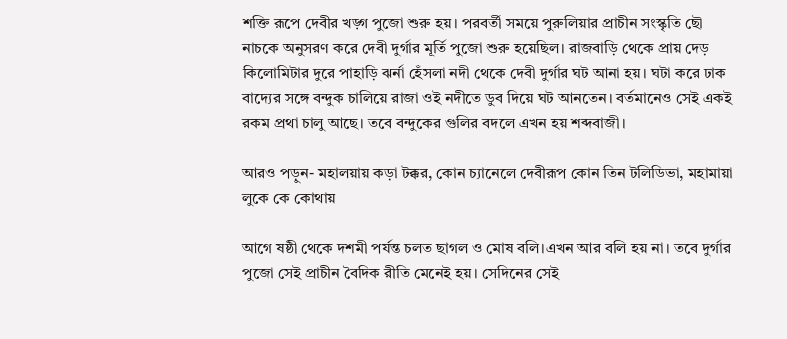শক্তি রূপে দেবীর খড়্গ পুজো শুরু হয়। পরবর্তী সময়ে পুরুলিয়ার প্রাচীন সংস্কৃতি ছৌ নাচকে অনুসরণ করে দেবী দুর্গার মূর্তি পুজো শুরু হয়েছিল। রাজবাড়ি থেকে প্রায় দেড় কিলোমিটার দুরে পাহাড়ি ঝর্না হেঁসলা নদী থেকে দেবী দুর্গার ঘট আনা হয়। ঘটা করে ঢাক বাদ্যের সঙ্গে বন্দুক চালিয়ে রাজা ওই নদীতে ডুব দিয়ে ঘট আনতেন। বর্তমানেও সেই একই রকম প্রথা চালু আছে। তবে বন্দুকের গুলির বদলে এখন হয় শব্দবাজী।

আরও পড়ুন- মহালয়ায় কড়া টক্কর, কোন চ্যানেলে দেবীরূপ কোন তিন টলিডিভা, মহামায়া লুকে কে কোথায়

আগে ষষ্ঠী থেকে দশমী পর্যন্ত চলত ছাগল ও মোষ বলি।এখন আর বলি হয় না। তবে দুর্গার পুজো সেই প্রাচীন বৈদিক রীতি মেনেই হয়। সেদিনের সেই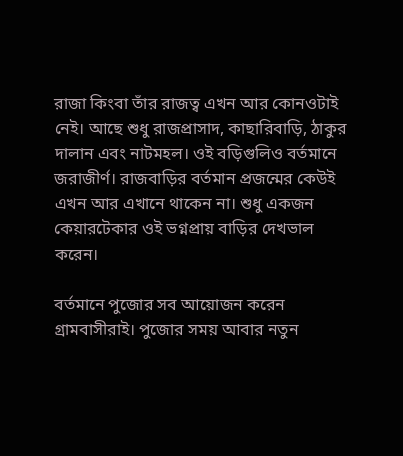রাজা কিংবা তাঁর রাজত্ব এখন আর কোনওটাই নেই। আছে শুধু রাজপ্রাসাদ, কাছারিবাড়ি, ঠাকুর দালান এবং নাটমহল। ওই বড়িগুলিও বর্তমানে জরাজীর্ণ। রাজবাড়ির বর্তমান প্রজন্মের কেউই এখন আর এখানে থাকেন না। শুধু একজন কেয়ারটেকার ওই ভগ্নপ্রায় বাড়ির দেখভাল করেন।

বর্তমানে পুজোর সব আয়োজন করেন গ্রামবাসীরাই। পুজোর সময় আবার নতুন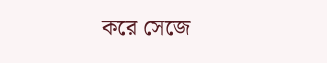করে সেজে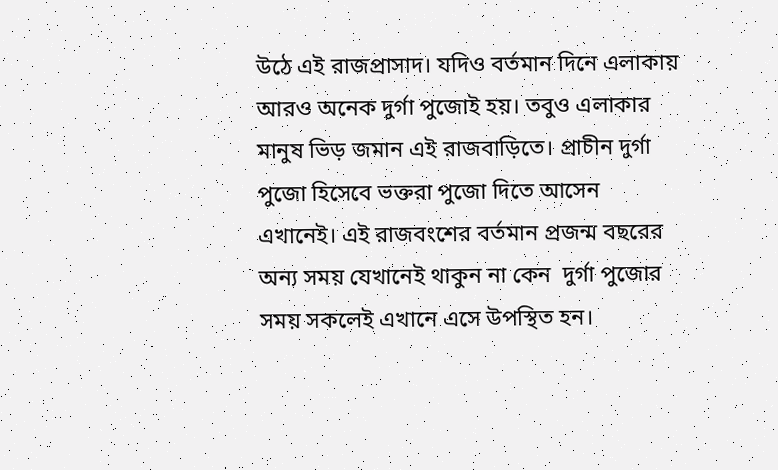উঠে এই রাজপ্রাসাদ। যদিও বর্তমান দিনে এলাকায় আরও অনেক দুর্গা পুজোই হয়। তবুও এলাকার মানুষ ভিড় জমান এই রাজবাড়িতে। প্রাচীন দুর্গা পুজো হিসেবে ভক্তরা পুজো দিতে আসেন এখানেই। এই রাজবংশের বর্তমান প্রজন্ম বছরের অন্য সময় যেখানেই থাকুন না কেন  দুর্গা পুজোর সময় সকলেই এখানে এসে উপস্থিত হন।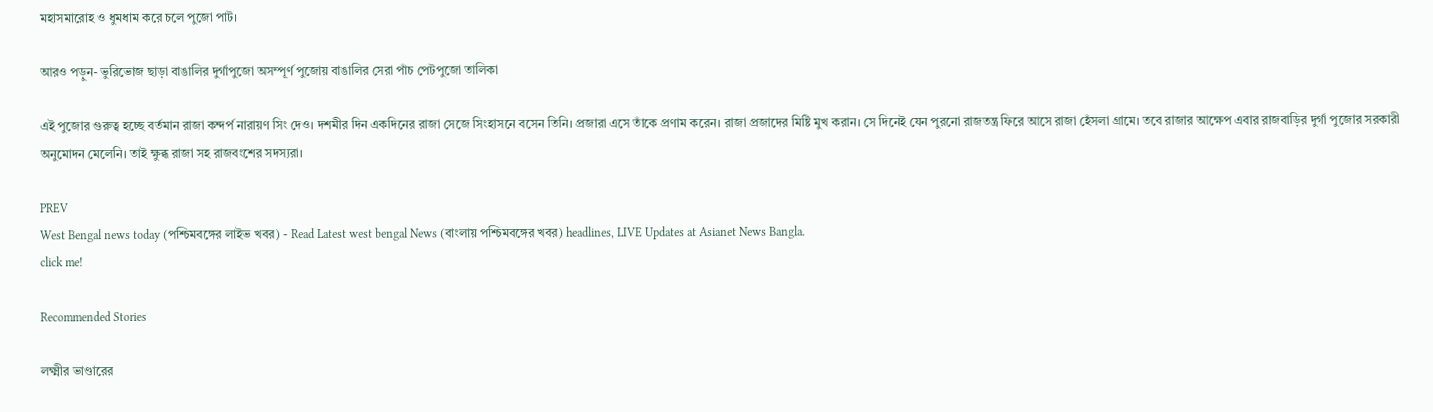মহাসমারোহ ও ধুমধাম করে চলে পুজো পাট।

আরও পড়ুন- ভুরিভোজ ছাড়া বাঙালির দুর্গাপুজো অসম্পূর্ণ পুজোয় বাঙালির সেরা পাঁচ পেটপুজো তালিকা

এই পুজোর গুরুত্ব হচ্ছে বর্তমান রাজা কন্দর্প নারায়ণ সিং দেও। দশমীর দিন একদিনের রাজা সেজে সিংহাসনে বসেন তিনি। প্রজারা এসে তাঁকে প্রণাম করেন। রাজা প্রজাদের মিষ্টি মুখ করান। সে দিনেই যেন পুরনো রাজতন্ত্র ফিরে আসে রাজা হেঁসলা গ্রামে। তবে রাজার আক্ষেপ এবার রাজবাড়ির দুর্গা পুজোর সরকারী অনুমোদন মেলেনি। তাই ক্ষুব্ধ রাজা সহ রাজবংশের সদস্যরা।

PREV
West Bengal news today (পশ্চিমবঙ্গের লাইভ খবর) - Read Latest west bengal News (বাংলায় পশ্চিমবঙ্গের খবর) headlines, LIVE Updates at Asianet News Bangla.
click me!

Recommended Stories

লক্ষ্মীর ভাণ্ডারের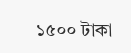১৫০০ টাকা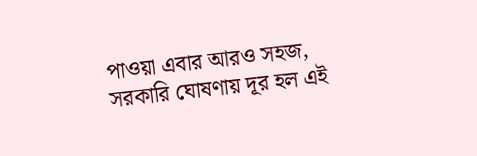পাওয়া এবার আরও সহজ, সরকারি ঘোষণায় দূর হল এই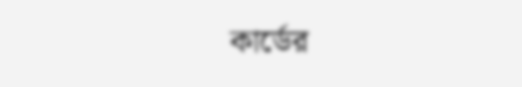কার্ডের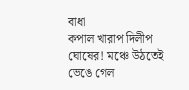বাধা
কপাল খারাপ দিলীপ ঘোষের! মঞ্চে উঠতেই ভেঙে গেল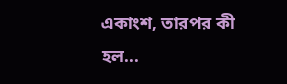একাংশ, তারপর কী হল...